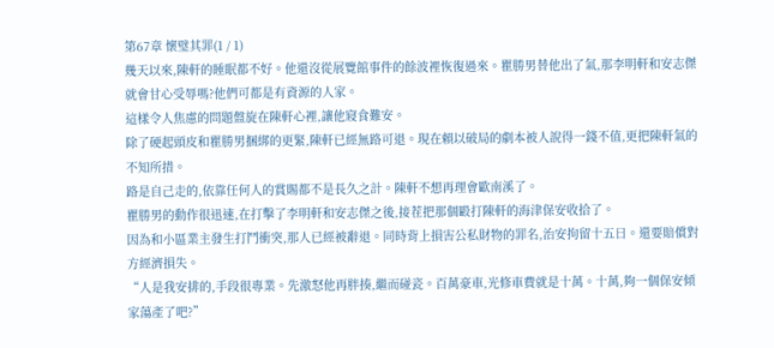第67章 懷璧其罪(1 / 1)
幾天以來,陳軒的睡眠都不好。他還沒從展覽館事件的餘波裡恢復過來。瞿勝男替他出了氣,那李明軒和安志傑就會甘心受辱嗎?他們可都是有資源的人家。
這樣令人焦慮的問題盤旋在陳軒心裡,讓他寢食難安。
除了硬起頭皮和瞿勝男捆綁的更緊,陳軒已經無路可退。現在賴以破局的劇本被人說得一錢不值,更把陳軒氣的不知所措。
路是自己走的,依靠任何人的賞賜都不是長久之計。陳軒不想再理會歐南溪了。
瞿勝男的動作很迅速,在打擊了李明軒和安志傑之後,接茬把那個毆打陳軒的海津保安收拾了。
因為和小區業主發生打鬥衝突,那人已經被辭退。同時背上損害公私財物的罪名,治安拘留十五日。還要賠償對方經濟損失。
“人是我安排的,手段很專業。先激怒他再胖揍,繼而碰瓷。百萬豪車,光修車費就是十萬。十萬,夠一個保安傾家蕩產了吧?”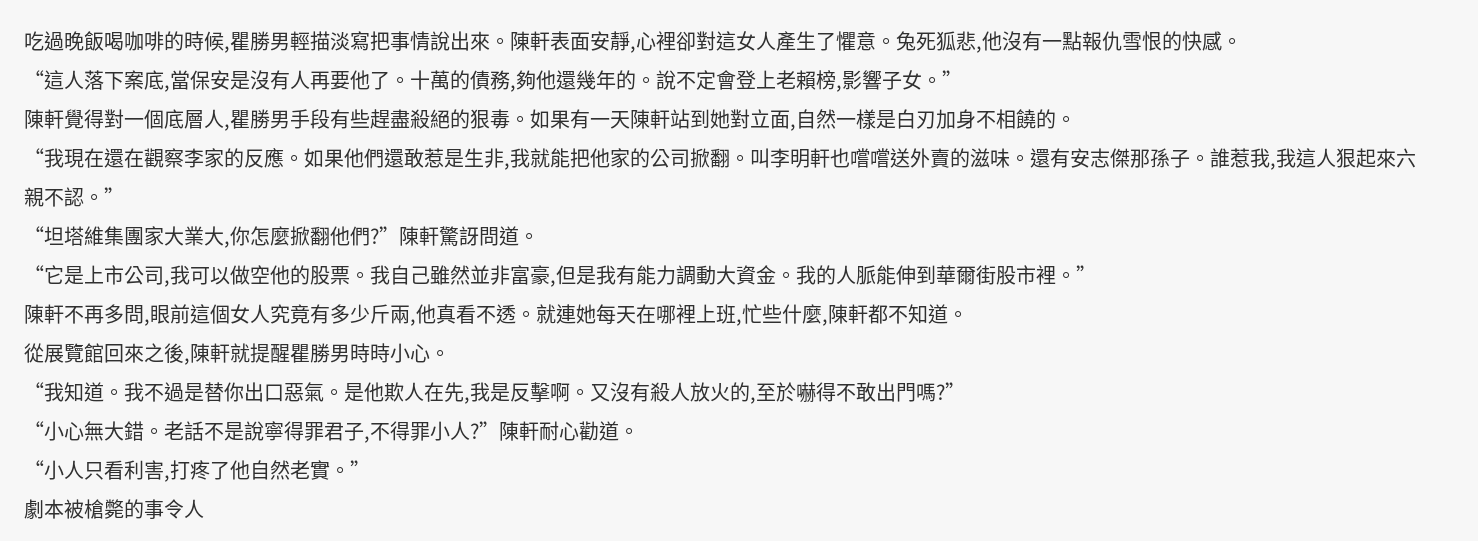吃過晚飯喝咖啡的時候,瞿勝男輕描淡寫把事情說出來。陳軒表面安靜,心裡卻對這女人產生了懼意。兔死狐悲,他沒有一點報仇雪恨的快感。
“這人落下案底,當保安是沒有人再要他了。十萬的債務,夠他還幾年的。說不定會登上老賴榜,影響子女。”
陳軒覺得對一個底層人,瞿勝男手段有些趕盡殺絕的狠毒。如果有一天陳軒站到她對立面,自然一樣是白刃加身不相饒的。
“我現在還在觀察李家的反應。如果他們還敢惹是生非,我就能把他家的公司掀翻。叫李明軒也嚐嚐送外賣的滋味。還有安志傑那孫子。誰惹我,我這人狠起來六親不認。”
“坦塔維集團家大業大,你怎麼掀翻他們?”陳軒驚訝問道。
“它是上市公司,我可以做空他的股票。我自己雖然並非富豪,但是我有能力調動大資金。我的人脈能伸到華爾街股市裡。”
陳軒不再多問,眼前這個女人究竟有多少斤兩,他真看不透。就連她每天在哪裡上班,忙些什麼,陳軒都不知道。
從展覽館回來之後,陳軒就提醒瞿勝男時時小心。
“我知道。我不過是替你出口惡氣。是他欺人在先,我是反擊啊。又沒有殺人放火的,至於嚇得不敢出門嗎?”
“小心無大錯。老話不是說寧得罪君子,不得罪小人?”陳軒耐心勸道。
“小人只看利害,打疼了他自然老實。”
劇本被槍斃的事令人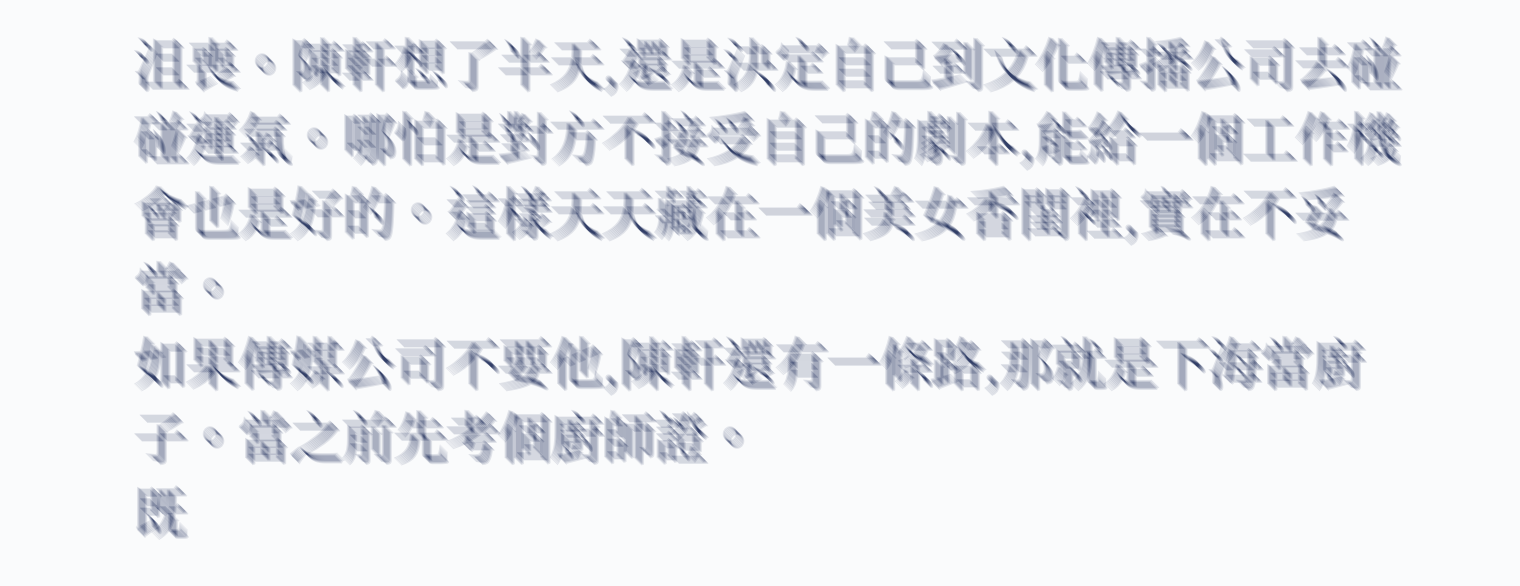沮喪。陳軒想了半天,還是決定自己到文化傳播公司去碰碰運氣。哪怕是對方不接受自己的劇本,能給一個工作機會也是好的。這樣天天藏在一個美女香閨裡,實在不妥當。
如果傳媒公司不要他,陳軒還有一條路,那就是下海當廚子。當之前先考個廚師證。
既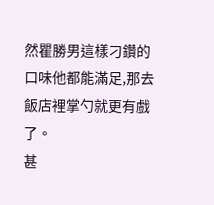然瞿勝男這樣刁鑽的口味他都能滿足,那去飯店裡掌勺就更有戲了。
甚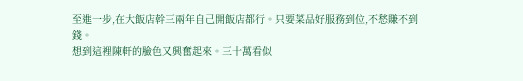至進一步,在大飯店幹三兩年自己開飯店都行。只要菜品好服務到位,不愁賺不到錢。
想到這裡陳軒的臉色又興奮起來。三十萬看似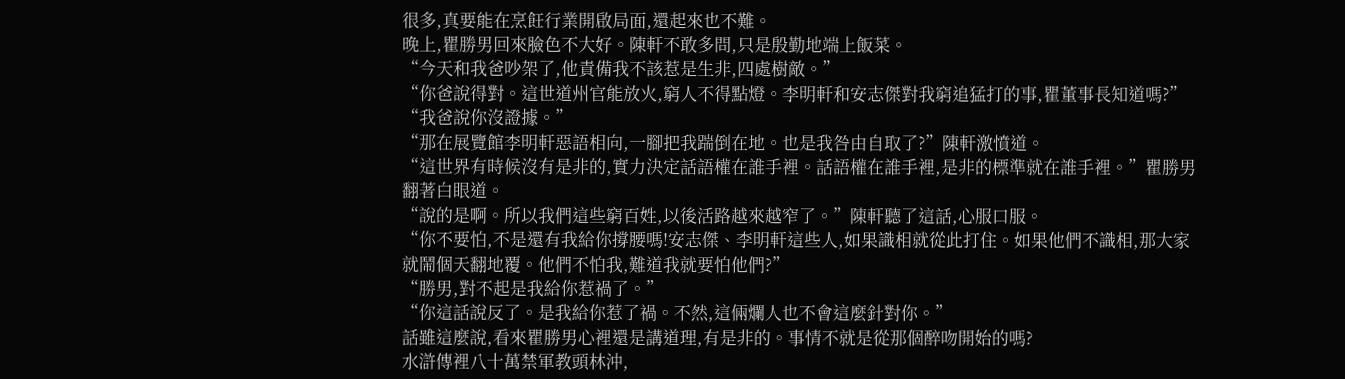很多,真要能在烹飪行業開啟局面,還起來也不難。
晚上,瞿勝男回來臉色不大好。陳軒不敢多問,只是殷勤地端上飯菜。
“今天和我爸吵架了,他責備我不該惹是生非,四處樹敵。”
“你爸說得對。這世道州官能放火,窮人不得點燈。李明軒和安志傑對我窮追猛打的事,瞿董事長知道嗎?”
“我爸說你沒證據。”
“那在展覽館李明軒惡語相向,一腳把我踹倒在地。也是我咎由自取了?”陳軒激憤道。
“這世界有時候沒有是非的,實力決定話語權在誰手裡。話語權在誰手裡,是非的標準就在誰手裡。”瞿勝男翻著白眼道。
“說的是啊。所以我們這些窮百姓,以後活路越來越窄了。”陳軒聽了這話,心服口服。
“你不要怕,不是還有我給你撐腰嗎!安志傑、李明軒這些人,如果識相就從此打住。如果他們不識相,那大家就鬧個天翻地覆。他們不怕我,難道我就要怕他們?”
“勝男,對不起是我給你惹禍了。”
“你這話說反了。是我給你惹了禍。不然,這倆爛人也不會這麼針對你。”
話雖這麼說,看來瞿勝男心裡還是講道理,有是非的。事情不就是從那個醉吻開始的嗎?
水滸傳裡八十萬禁軍教頭林沖,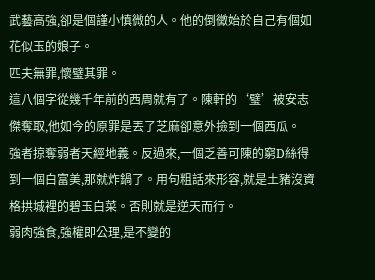武藝高強,卻是個謹小慎微的人。他的倒黴始於自己有個如花似玉的娘子。
匹夫無罪,懷璧其罪。
這八個字從幾千年前的西周就有了。陳軒的‘璧’被安志傑奪取,他如今的原罪是丟了芝麻卻意外撿到一個西瓜。
強者掠奪弱者天經地義。反過來,一個乏善可陳的窮D絲得到一個白富美,那就炸鍋了。用句粗話來形容,就是土豬沒資格拱城裡的碧玉白菜。否則就是逆天而行。
弱肉強食,強權即公理,是不變的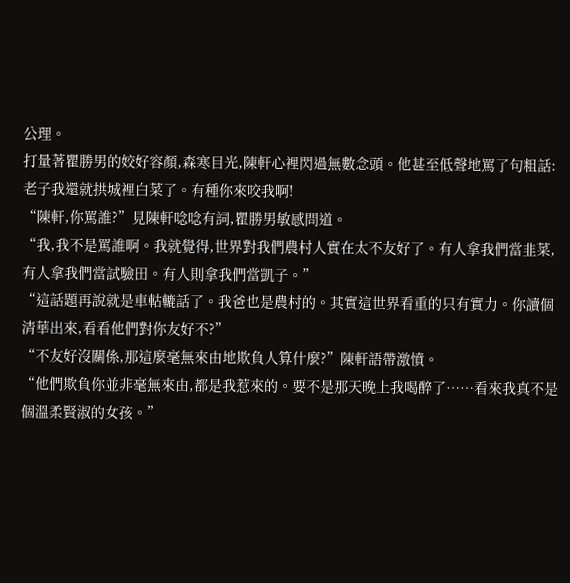公理。
打量著瞿勝男的姣好容顏,森寒目光,陳軒心裡閃過無數念頭。他甚至低聲地罵了句粗話:老子我還就拱城裡白菜了。有種你來咬我啊!
“陳軒,你罵誰?”見陳軒唸唸有詞,瞿勝男敏感問道。
“我,我不是罵誰啊。我就覺得,世界對我們農村人實在太不友好了。有人拿我們當韭菜,有人拿我們當試驗田。有人則拿我們當凱子。”
“這話題再說就是車軲轆話了。我爸也是農村的。其實這世界看重的只有實力。你讀個清華出來,看看他們對你友好不?”
“不友好沒關係,那這麼毫無來由地欺負人算什麼?”陳軒語帶激憤。
“他們欺負你並非毫無來由,都是我惹來的。要不是那天晚上我喝醉了……看來我真不是個溫柔賢淑的女孩。”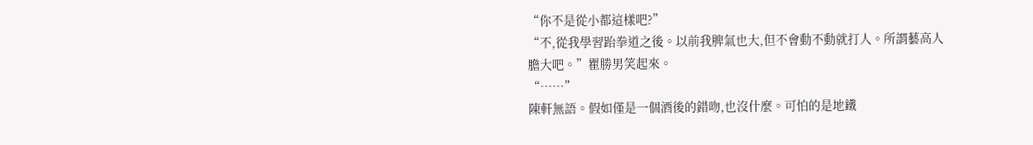“你不是從小都這樣吧?”
“不,從我學習跆拳道之後。以前我脾氣也大,但不會動不動就打人。所謂藝高人膽大吧。”瞿勝男笑起來。
“……”
陳軒無語。假如僅是一個酒後的錯吻,也沒什麼。可怕的是地鐵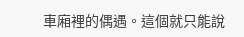車廂裡的偶遇。這個就只能說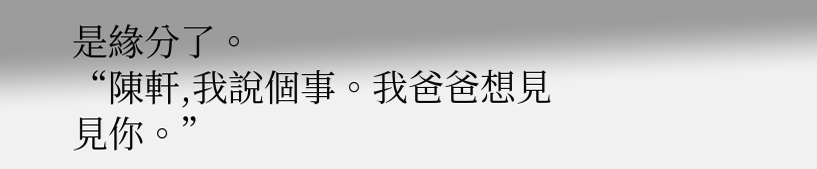是緣分了。
“陳軒,我說個事。我爸爸想見見你。”